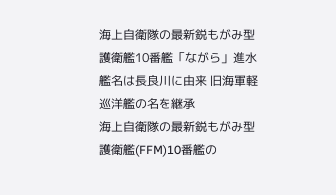海上自衛隊の最新鋭もがみ型護衛艦10番艦「ながら」進水 艦名は長良川に由来 旧海軍軽巡洋艦の名を継承
海上自衛隊の最新鋭もがみ型護衛艦(FFM)10番艦の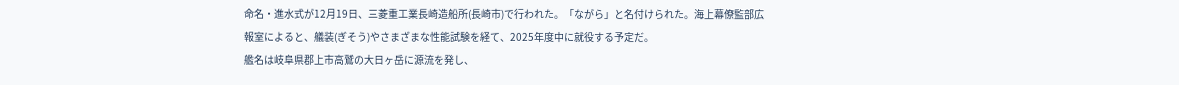命名・進水式が12月19日、三菱重工業長崎造船所(長崎市)で行われた。「ながら」と名付けられた。海上幕僚監部広報室によると、艤装(ぎそう)やさまざまな性能試験を経て、2025年度中に就役する予定だ。
艦名は岐阜県郡上市高鷲の大日ヶ岳に源流を発し、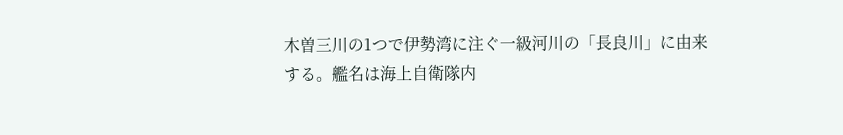木曽三川の1つで伊勢湾に注ぐ一級河川の「長良川」に由来する。艦名は海上自衛隊内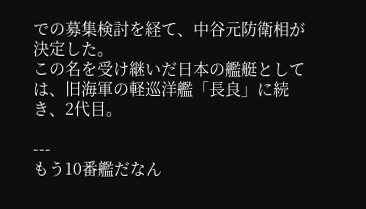での募集検討を経て、中谷元防衛相が決定した。
この名を受け継いだ日本の艦艇としては、旧海軍の軽巡洋艦「長良」に続き、2代目。

---
もう10番艦だなん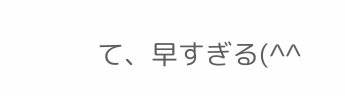て、早すぎる(^^